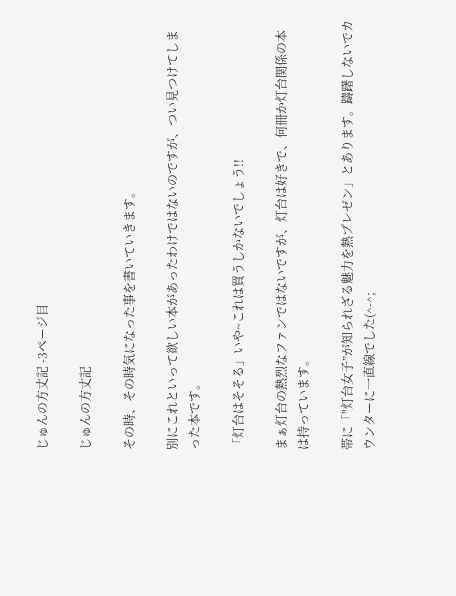じゅんの方丈記 -3ページ目

じゅんの方丈記

その時、その時気になった事を書いていきます。

別にこれといって欲しい本があったわけではないのですが、つい見つけてしまった本です。

「灯台はそそる」いや~これは買うしかないでしょう!!

まぁ灯台の熱烈なファンではないですが、灯台は好きで、何冊か灯台関係の本は持っています。

帯に「"灯台女子”が知られざる魅力を熱プレゼン」とあります。躊躇しないでカウンターに一直線でした(^-^;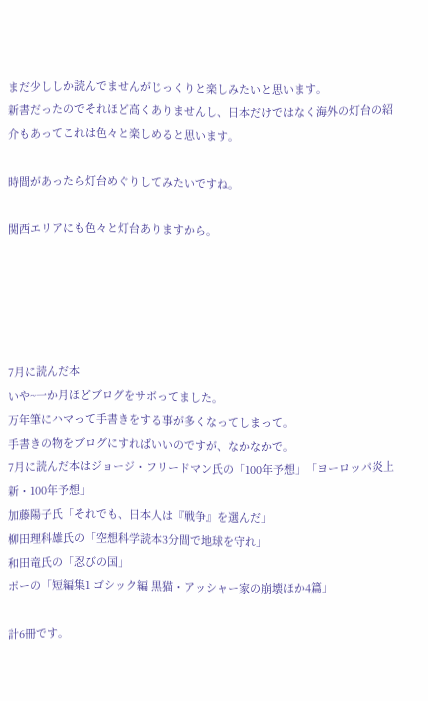まだ少ししか読んでませんがじっくりと楽しみたいと思います。
新書だったのでそれほど高くありませんし、日本だけではなく海外の灯台の紹介もあってこれは色々と楽しめると思います。

時間があったら灯台めぐりしてみたいですね。

関西エリアにも色々と灯台ありますから。





7月に読んだ本
いや~一か月ほどブログをサボってました。
万年筆にハマって手書きをする事が多くなってしまって。
手書きの物をブログにすればいいのですが、なかなかで。
7月に読んだ本はジョージ・フリードマン氏の「100年予想」「ヨーロッパ炎上新・100年予想」
加藤陽子氏「それでも、日本人は『戦争』を選んだ」
柳田理科雄氏の「空想科学読本3分間で地球を守れ」
和田竜氏の「忍びの国」
ポーの「短編集1 ゴシック編 黒猫・アッシャー家の崩壊ほか4篇」

計6冊です。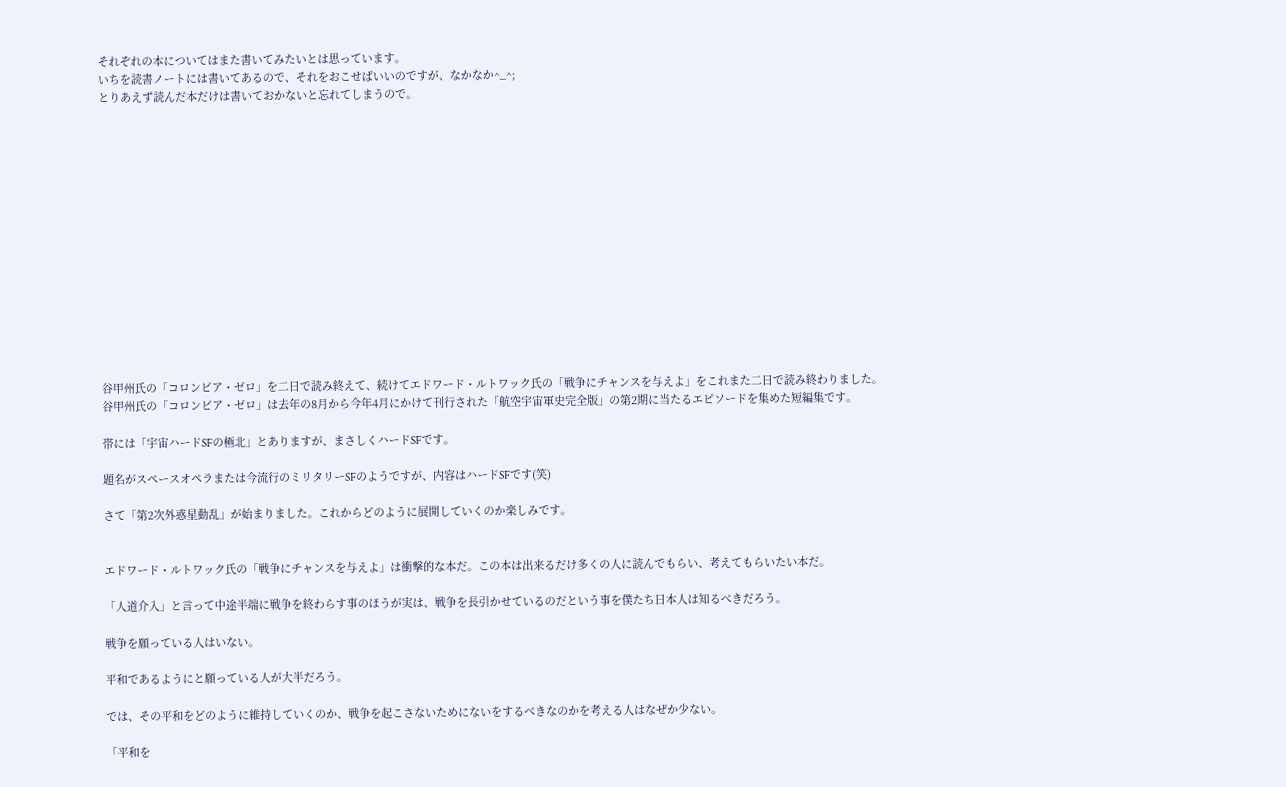それぞれの本についてはまた書いてみたいとは思っています。
いちを読書ノートには書いてあるので、それをおこせばいいのですが、なかなか^_^;
とりあえず読んだ本だけは書いておかないと忘れてしまうので。















谷甲州氏の「コロンビア・ゼロ」を二日で読み終えて、続けてエドワード・ルトワック氏の「戦争にチャンスを与えよ」をこれまた二日で読み終わりました。
谷甲州氏の「コロンビア・ゼロ」は去年の8月から今年4月にかけて刊行された「航空宇宙軍史完全版」の第2期に当たるエピソードを集めた短編集です。

帯には「宇宙ハードSFの極北」とありますが、まさしくハードSFです。

題名がスペースオペラまたは今流行のミリタリーSFのようですが、内容はハードSFです(笑)

さて「第2次外惑星動乱」が始まりました。これからどのように展開していくのか楽しみです。


エドワード・ルトワック氏の「戦争にチャンスを与えよ」は衝撃的な本だ。この本は出来るだけ多くの人に読んでもらい、考えてもらいたい本だ。

「人道介入」と言って中途半端に戦争を終わらす事のほうが実は、戦争を長引かせているのだという事を僕たち日本人は知るべきだろう。

戦争を願っている人はいない。

平和であるようにと願っている人が大半だろう。

では、その平和をどのように維持していくのか、戦争を起こさないためにないをするべきなのかを考える人はなぜか少ない。

「平和を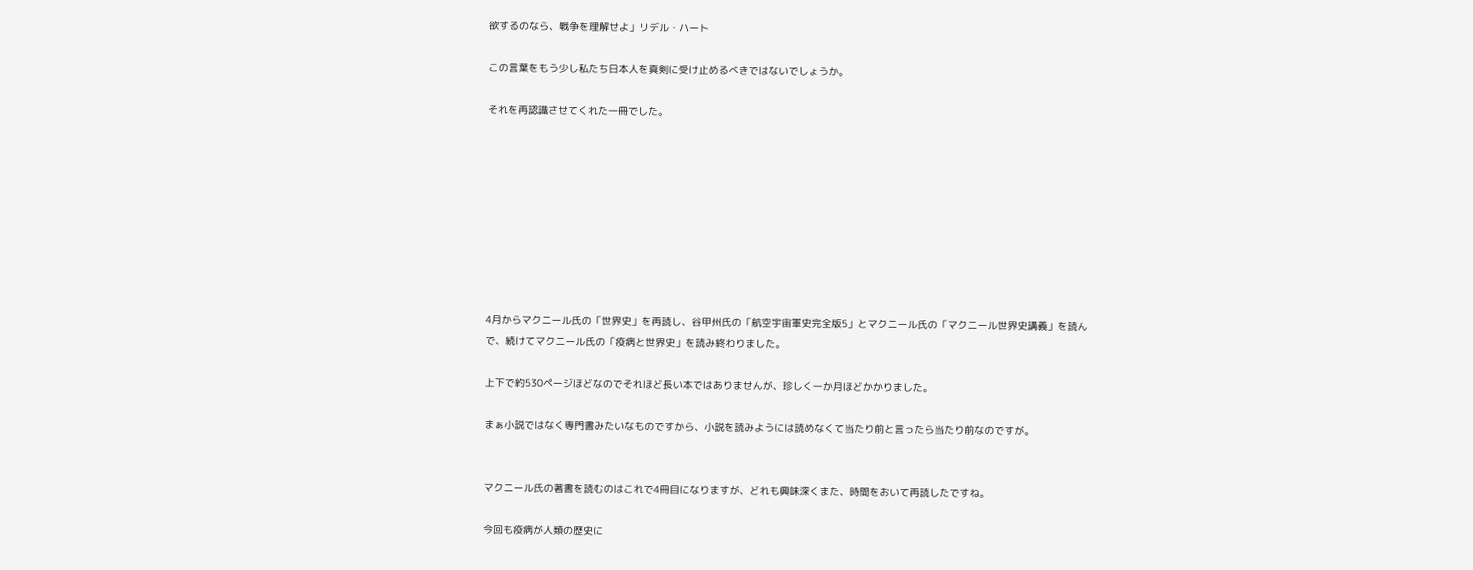欲するのなら、戦争を理解せよ」リデル・ハート

この言葉をもう少し私たち日本人を真剣に受け止めるべきではないでしょうか。

それを再認識させてくれた一冊でした。









4月からマクニール氏の「世界史」を再読し、谷甲州氏の「航空宇宙軍史完全版5」とマクニール氏の「マクニール世界史講義」を読んで、続けてマクニール氏の「疫病と世界史」を読み終わりました。

上下で約530ページほどなのでそれほど長い本ではありませんが、珍しく一か月ほどかかりました。

まぁ小説ではなく専門書みたいなものですから、小説を読みようには読めなくて当たり前と言ったら当たり前なのですが。


マクニール氏の著書を読むのはこれで4冊目になりますが、どれも興味深くまた、時間をおいて再読したですね。

今回も疫病が人類の歴史に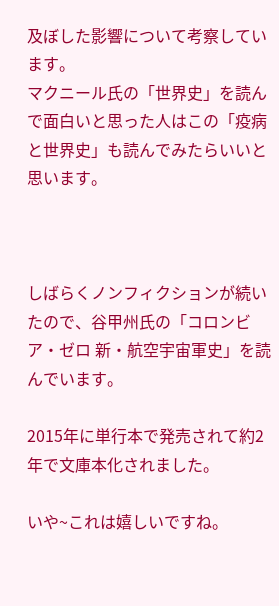及ぼした影響について考察しています。
マクニール氏の「世界史」を読んで面白いと思った人はこの「疫病と世界史」も読んでみたらいいと思います。



しばらくノンフィクションが続いたので、谷甲州氏の「コロンビア・ゼロ 新・航空宇宙軍史」を読んでいます。

2015年に単行本で発売されて約2年で文庫本化されました。

いや~これは嬉しいですね。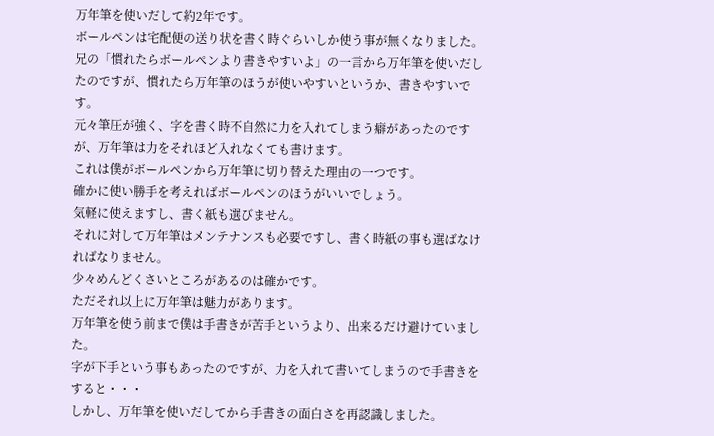万年筆を使いだして約2年です。
ボールペンは宅配便の送り状を書く時ぐらいしか使う事が無くなりました。
兄の「慣れたらボールペンより書きやすいよ」の一言から万年筆を使いだしたのですが、慣れたら万年筆のほうが使いやすいというか、書きやすいです。
元々筆圧が強く、字を書く時不自然に力を入れてしまう癖があったのですが、万年筆は力をそれほど入れなくても書けます。
これは僕がボールペンから万年筆に切り替えた理由の一つです。
確かに使い勝手を考えればボールペンのほうがいいでしょう。
気軽に使えますし、書く紙も選びません。
それに対して万年筆はメンテナンスも必要ですし、書く時紙の事も選ばなければなりません。
少々めんどくさいところがあるのは確かです。
ただそれ以上に万年筆は魅力があります。
万年筆を使う前まで僕は手書きが苦手というより、出来るだけ避けていました。
字が下手という事もあったのですが、力を入れて書いてしまうので手書きをすると・・・
しかし、万年筆を使いだしてから手書きの面白さを再認識しました。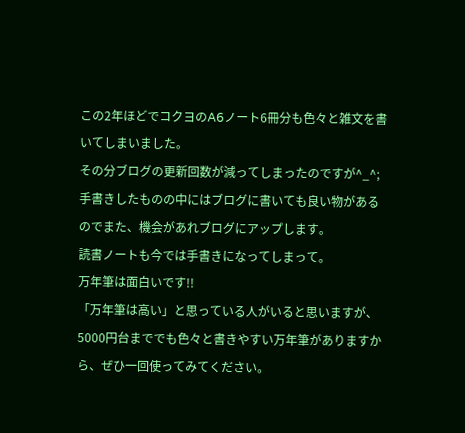この2年ほどでコクヨのA6ノート6冊分も色々と雑文を書いてしまいました。
その分ブログの更新回数が減ってしまったのですが^_^;
手書きしたものの中にはブログに書いても良い物があるのでまた、機会があれブログにアップします。
読書ノートも今では手書きになってしまって。
万年筆は面白いです!!
「万年筆は高い」と思っている人がいると思いますが、5000円台まででも色々と書きやすい万年筆がありますから、ぜひ一回使ってみてください。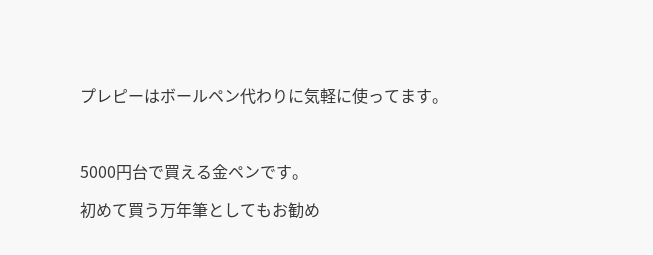プレピーはボールペン代わりに気軽に使ってます。



5000円台で買える金ペンです。

初めて買う万年筆としてもお勧め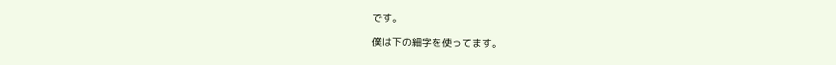です。

僕は下の細字を使ってます。